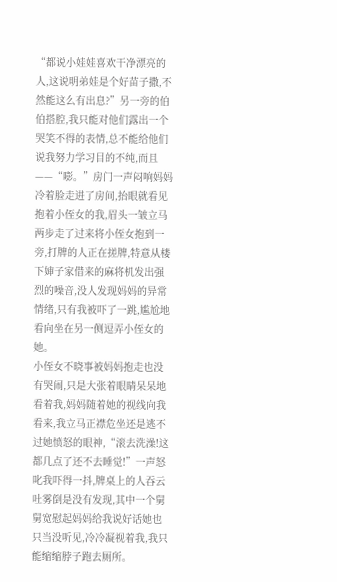“都说小娃娃喜欢干净漂亮的人,这说明弟娃是个好苗子撒,不然能这么有出息?”另一旁的伯伯搭腔,我只能对他们露出一个哭笑不得的表情,总不能给他们说我努力学习目的不纯,而且——“嘭。”房门一声闷响妈妈冷着脸走进了房间,抬眼就看见抱着小侄女的我,眉头一皱立马两步走了过来将小侄女抱到一旁,打牌的人正在搓牌,特意从楼下婶子家借来的麻将机发出强烈的噪音,没人发现妈妈的异常情绪,只有我被吓了一跳,尴尬地看向坐在另一侧逗弄小侄女的她。
小侄女不晓事被妈妈抱走也没有哭闹,只是大张着眼睛呆呆地看着我,妈妈随着她的视线向我看来,我立马正襟危坐还是逃不过她愤怒的眼神,“滚去洗澡!这都几点了还不去睡觉!”一声怒叱我吓得一抖,牌桌上的人吞云吐雾倒是没有发现,其中一个舅舅宽慰起妈妈给我说好话她也只当没听见,冷冷凝视着我,我只能缩缩脖子跑去厕所。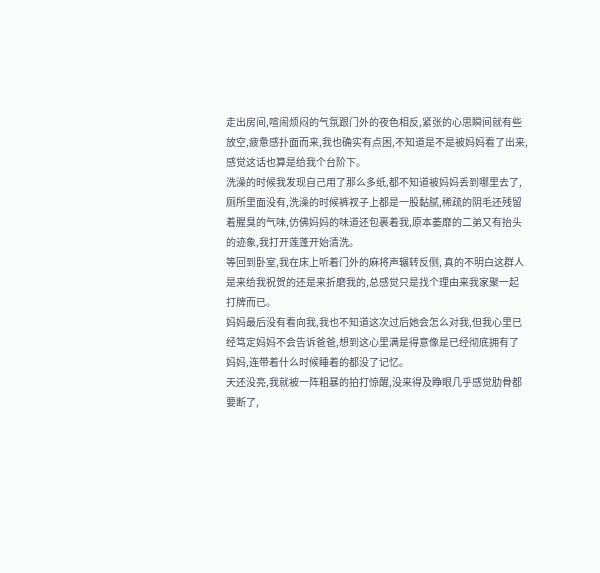走出房间,喧闹烦闷的气氛跟门外的夜色相反,紧张的心思瞬间就有些放空,疲惫感扑面而来,我也确实有点困,不知道是不是被妈妈看了出来,感觉这话也算是给我个台阶下。
洗澡的时候我发现自己用了那么多纸,都不知道被妈妈丢到哪里去了,厕所里面没有,洗澡的时候裤衩子上都是一股黏腻,稀疏的阴毛还残留着腥臭的气味,仿佛妈妈的味道还包裹着我,原本萎靡的二弟又有抬头的迹象,我打开莲蓬开始清洗。
等回到卧室,我在床上听着门外的麻将声辗转反侧, 真的不明白这群人是来给我祝贺的还是来折磨我的,总感觉只是找个理由来我家聚一起打牌而已。
妈妈最后没有看向我,我也不知道这次过后她会怎么对我,但我心里已经笃定妈妈不会告诉爸爸,想到这心里满是得意像是已经彻底拥有了妈妈,连带着什么时候睡着的都没了记忆。
天还没亮,我就被一阵粗暴的拍打惊醒,没来得及睁眼几乎感觉肋骨都要断了,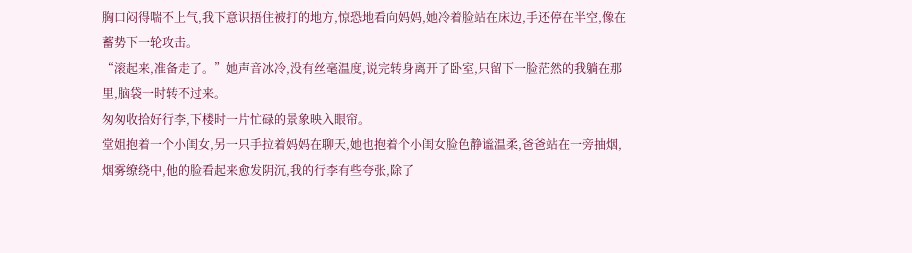胸口闷得喘不上气,我下意识捂住被打的地方,惊恐地看向妈妈,她冷着脸站在床边,手还停在半空,像在蓄势下一轮攻击。
“滚起来,准备走了。”她声音冰冷,没有丝毫温度,说完转身离开了卧室,只留下一脸茫然的我躺在那里,脑袋一时转不过来。
匆匆收拾好行李,下楼时一片忙碌的景象映入眼帘。
堂姐抱着一个小闺女,另一只手拉着妈妈在聊天,她也抱着个小闺女脸色静谧温柔,爸爸站在一旁抽烟,烟雾缭绕中,他的脸看起来愈发阴沉,我的行李有些夸张,除了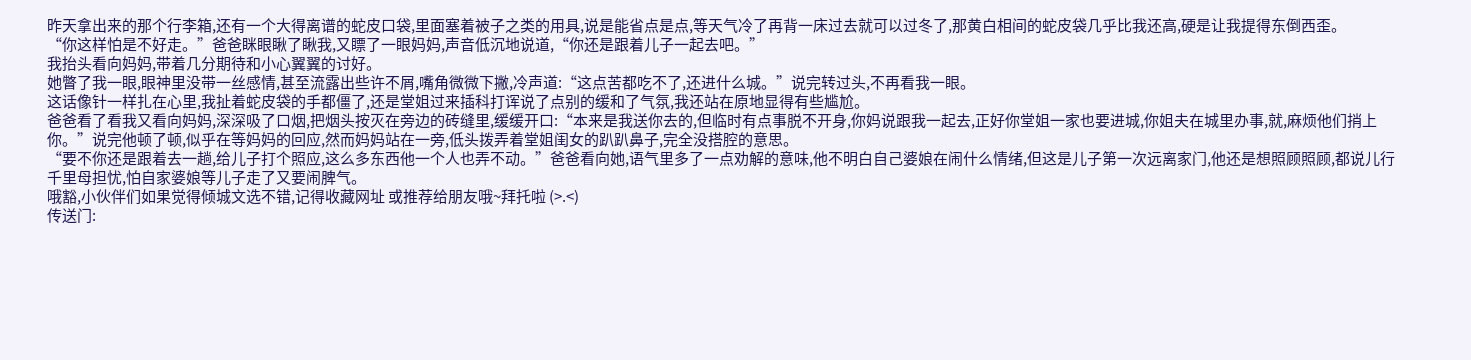昨天拿出来的那个行李箱,还有一个大得离谱的蛇皮口袋,里面塞着被子之类的用具,说是能省点是点,等天气冷了再背一床过去就可以过冬了,那黄白相间的蛇皮袋几乎比我还高,硬是让我提得东倒西歪。
“你这样怕是不好走。”爸爸眯眼瞅了瞅我,又瞟了一眼妈妈,声音低沉地说道,“你还是跟着儿子一起去吧。”
我抬头看向妈妈,带着几分期待和小心翼翼的讨好。
她瞥了我一眼,眼神里没带一丝感情,甚至流露出些许不屑,嘴角微微下撇,冷声道:“这点苦都吃不了,还进什么城。”说完转过头,不再看我一眼。
这话像针一样扎在心里,我扯着蛇皮袋的手都僵了,还是堂姐过来插科打诨说了点别的缓和了气氛,我还站在原地显得有些尴尬。
爸爸看了看我又看向妈妈,深深吸了口烟,把烟头按灭在旁边的砖缝里,缓缓开口:“本来是我送你去的,但临时有点事脱不开身,你妈说跟我一起去,正好你堂姐一家也要进城,你姐夫在城里办事,就,麻烦他们捎上你。”说完他顿了顿,似乎在等妈妈的回应,然而妈妈站在一旁,低头拨弄着堂姐闺女的趴趴鼻子,完全没搭腔的意思。
“要不你还是跟着去一趟,给儿子打个照应,这么多东西他一个人也弄不动。”爸爸看向她,语气里多了一点劝解的意味,他不明白自己婆娘在闹什么情绪,但这是儿子第一次远离家门,他还是想照顾照顾,都说儿行千里母担忧,怕自家婆娘等儿子走了又要闹脾气。
哦豁,小伙伴们如果觉得倾城文选不错,记得收藏网址 或推荐给朋友哦~拜托啦 (>.<)
传送门: